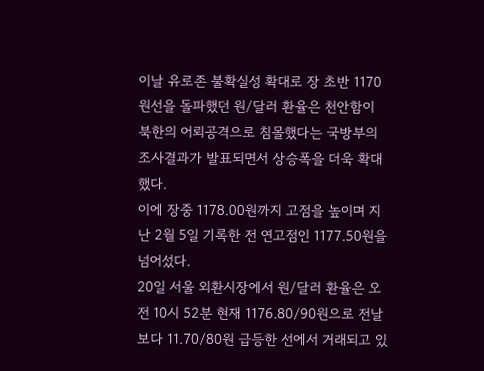이날 유로존 불확실성 확대로 장 초반 1170원선을 돌파했던 원/달러 환율은 천안함이 북한의 어뢰공격으로 침몰했다는 국방부의 조사결과가 발표되면서 상승폭을 더욱 확대했다.
이에 장중 1178.00원까지 고점을 높이며 지난 2월 5일 기록한 전 연고점인 1177.50원을 넘어섰다.
20일 서울 외환시장에서 원/달러 환율은 오전 10시 52분 현재 1176.80/90원으로 전날보다 11.70/80원 급등한 선에서 거래되고 있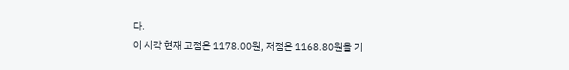다.
이 시각 현재 고점은 1178.00원, 저점은 1168.80원을 기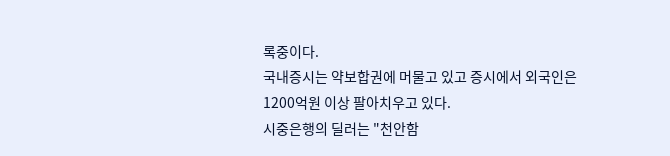록중이다.
국내증시는 약보합권에 머물고 있고 증시에서 외국인은 1200억원 이상 팔아치우고 있다.
시중은행의 딜러는 "천안함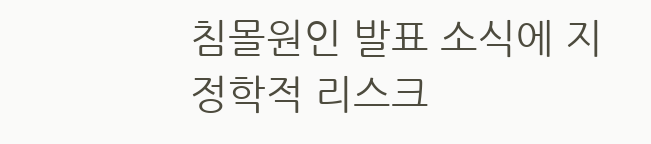침몰원인 발표 소식에 지정학적 리스크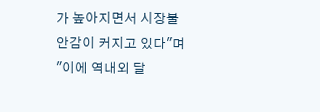가 높아지면서 시장불안감이 커지고 있다"며 "이에 역내외 달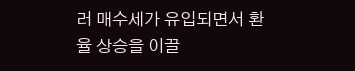러 매수세가 유입되면서 환율 상승을 이끌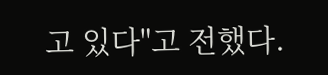고 있다"고 전했다.